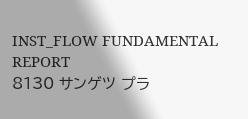INST_FLOW FUNDAMENTAL REPORT
8130 サンゲツ プラ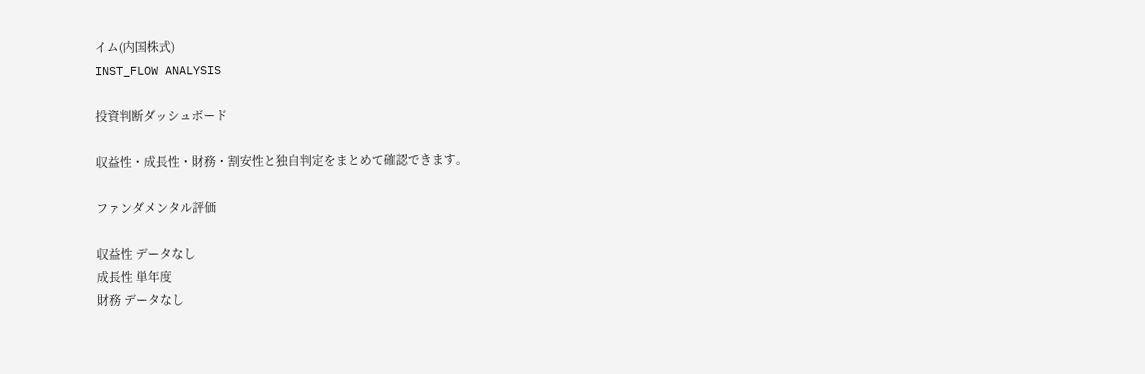イム(内国株式)
INST_FLOW ANALYSIS

投資判断ダッシュボード

収益性・成長性・財務・割安性と独自判定をまとめて確認できます。

ファンダメンタル評価

収益性 データなし
成長性 単年度
財務 データなし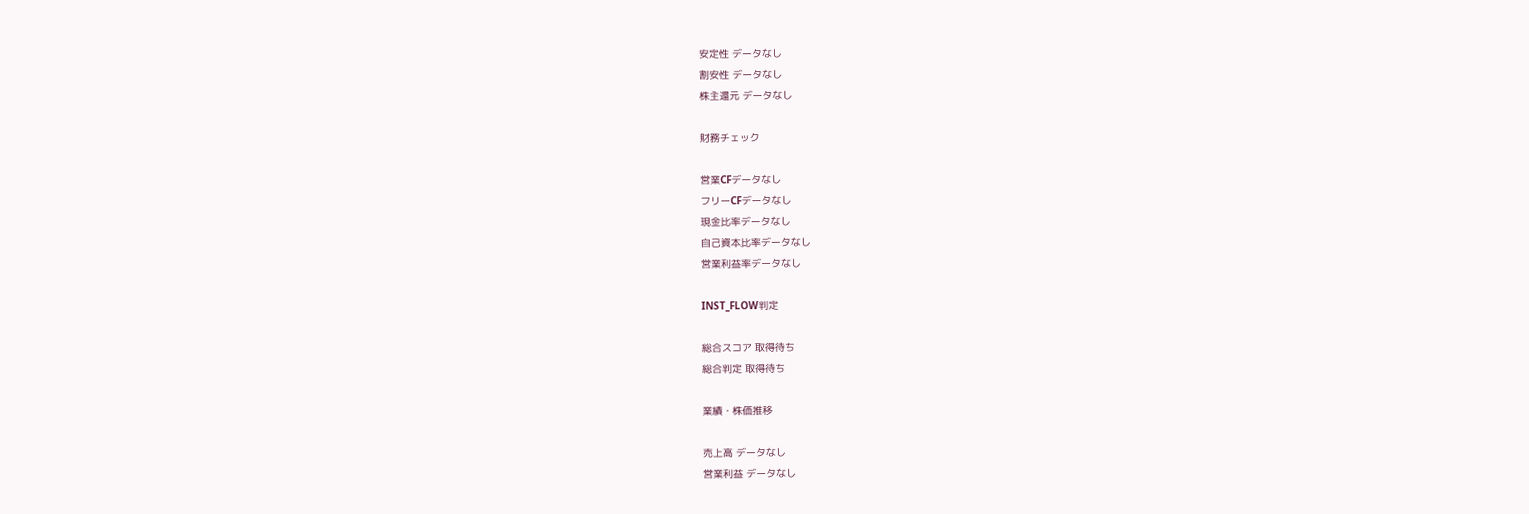安定性 データなし
割安性 データなし
株主還元 データなし

財務チェック

営業CFデータなし
フリーCFデータなし
現金比率データなし
自己資本比率データなし
営業利益率データなし

INST_FLOW判定

総合スコア 取得待ち
総合判定 取得待ち

業績・株価推移

売上高 データなし
営業利益 データなし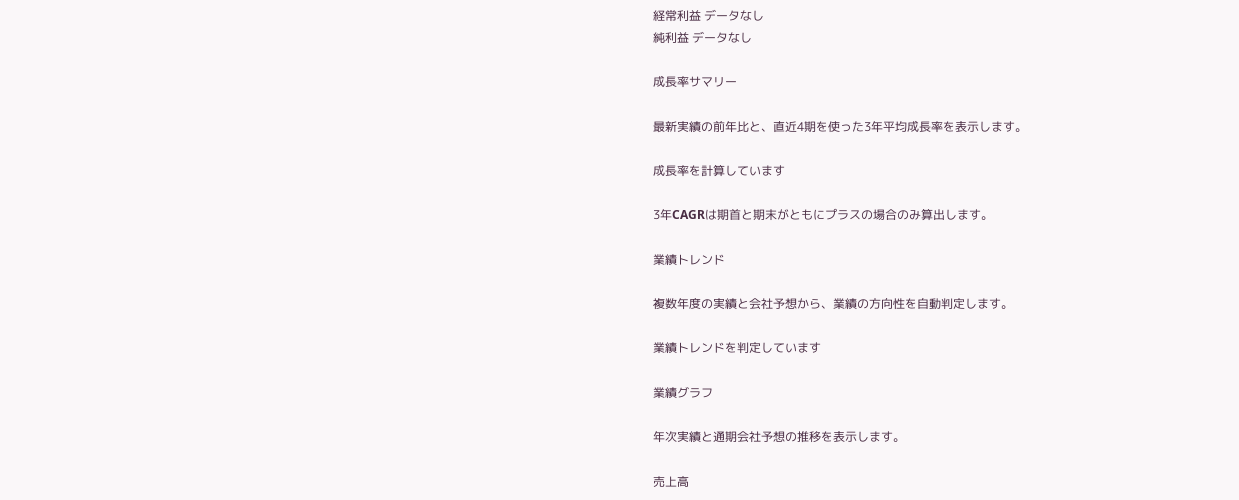経常利益 データなし
純利益 データなし

成長率サマリー

最新実績の前年比と、直近4期を使った3年平均成長率を表示します。

成長率を計算しています

3年CAGRは期首と期末がともにプラスの場合のみ算出します。

業績トレンド

複数年度の実績と会社予想から、業績の方向性を自動判定します。

業績トレンドを判定しています

業績グラフ

年次実績と通期会社予想の推移を表示します。

売上高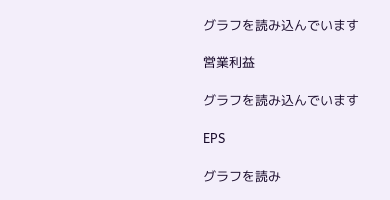グラフを読み込んでいます

営業利益

グラフを読み込んでいます

EPS

グラフを読み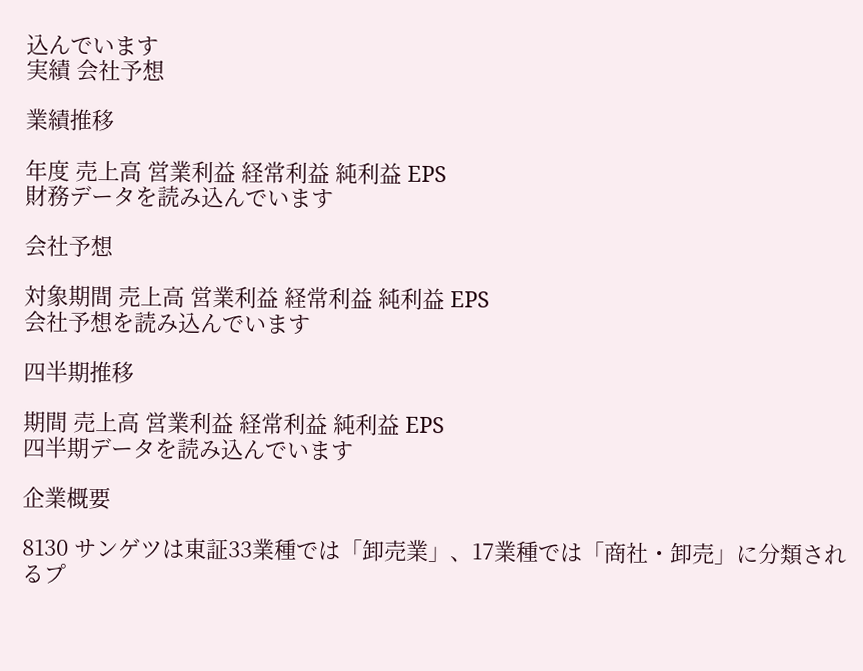込んでいます
実績 会社予想

業績推移

年度 売上高 営業利益 経常利益 純利益 EPS
財務データを読み込んでいます

会社予想

対象期間 売上高 営業利益 経常利益 純利益 EPS
会社予想を読み込んでいます

四半期推移

期間 売上高 営業利益 経常利益 純利益 EPS
四半期データを読み込んでいます

企業概要

8130 サンゲツは東証33業種では「卸売業」、17業種では「商社・卸売」に分類されるプ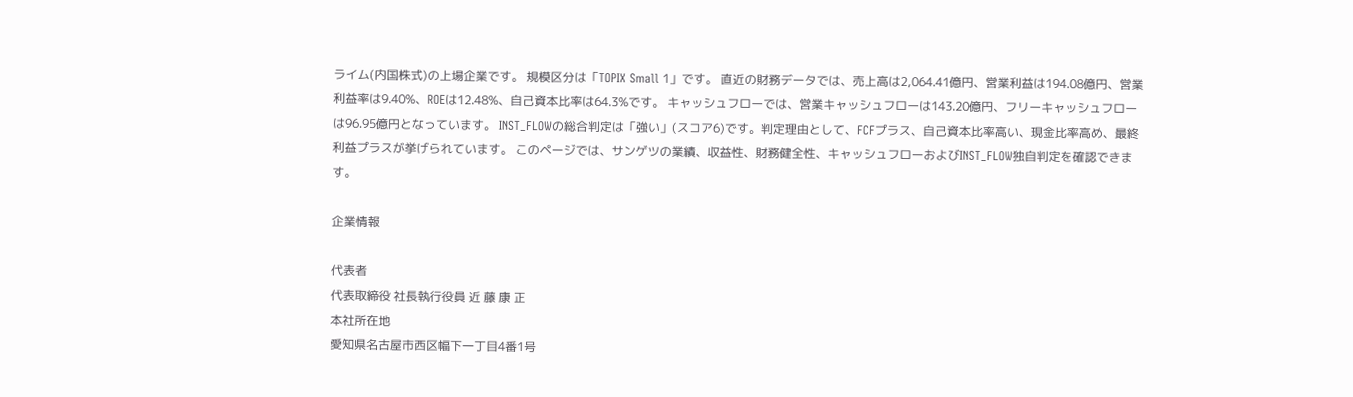ライム(内国株式)の上場企業です。 規模区分は「TOPIX Small 1」です。 直近の財務データでは、売上高は2,064.41億円、営業利益は194.08億円、営業利益率は9.40%、ROEは12.48%、自己資本比率は64.3%です。 キャッシュフローでは、営業キャッシュフローは143.20億円、フリーキャッシュフローは96.95億円となっています。 INST_FLOWの総合判定は「強い」(スコア6)です。判定理由として、FCFプラス、自己資本比率高い、現金比率高め、最終利益プラスが挙げられています。 このページでは、サンゲツの業績、収益性、財務健全性、キャッシュフローおよびINST_FLOW独自判定を確認できます。

企業情報

代表者
代表取締役 社長執行役員 近 藤 康 正
本社所在地
愛知県名古屋市西区幅下一丁目4番1号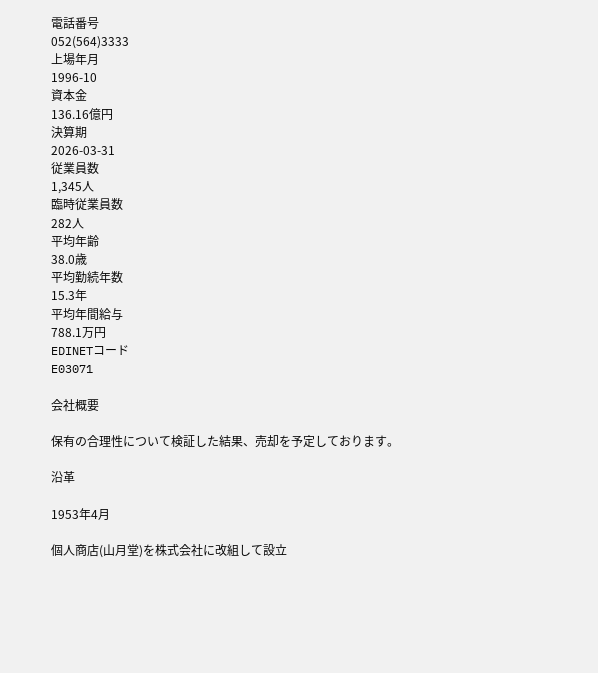電話番号
052(564)3333
上場年月
1996-10
資本金
136.16億円
決算期
2026-03-31
従業員数
1,345人
臨時従業員数
282人
平均年齢
38.0歳
平均勤続年数
15.3年
平均年間給与
788.1万円
EDINETコード
E03071

会社概要

保有の合理性について検証した結果、売却を予定しております。

沿革

1953年4月

個人商店(山月堂)を株式会社に改組して設立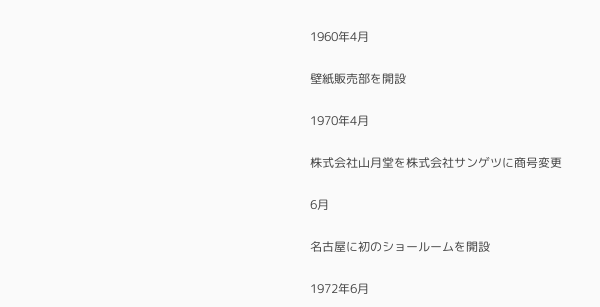1960年4月

壁紙販売部を開設

1970年4月

株式会社山月堂を株式会社サンゲツに商号変更

6月

名古屋に初のショールームを開設

1972年6月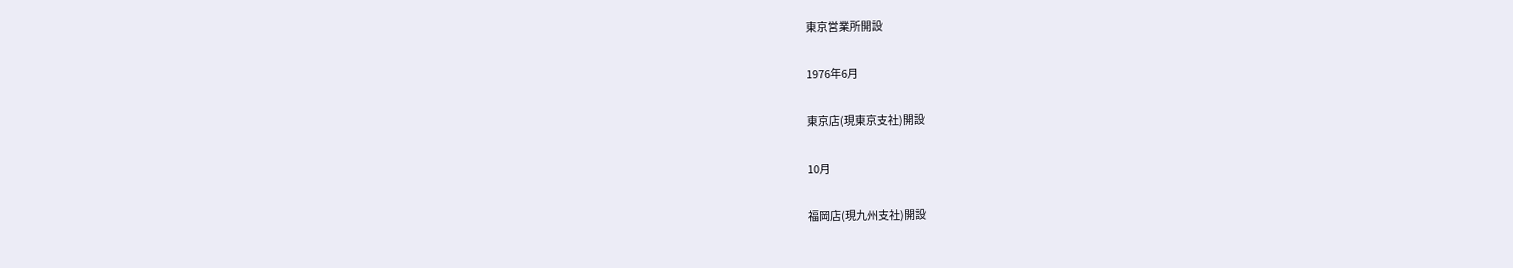東京営業所開設

1976年6月

東京店(現東京支社)開設

10月

福岡店(現九州支社)開設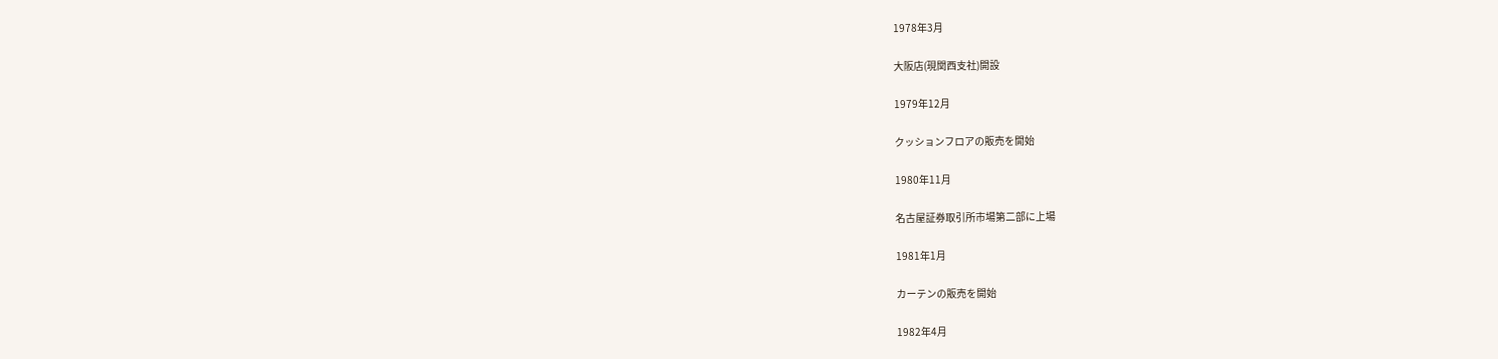1978年3月

大阪店(現関西支社)開設

1979年12月

クッションフロアの販売を開始

1980年11月

名古屋証券取引所市場第二部に上場

1981年1月

カーテンの販売を開始

1982年4月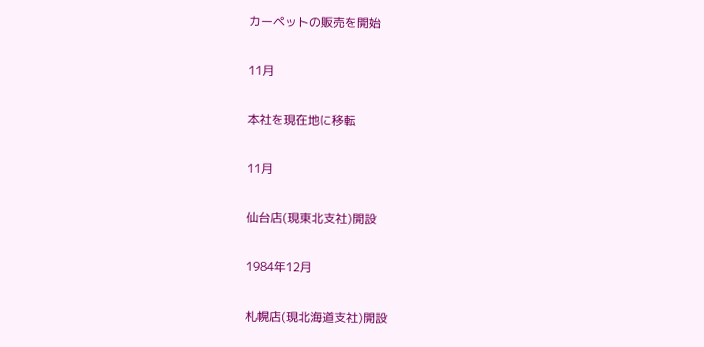カーペットの販売を開始

11月

本社を現在地に移転

11月

仙台店(現東北支社)開設

1984年12月

札幌店(現北海道支社)開設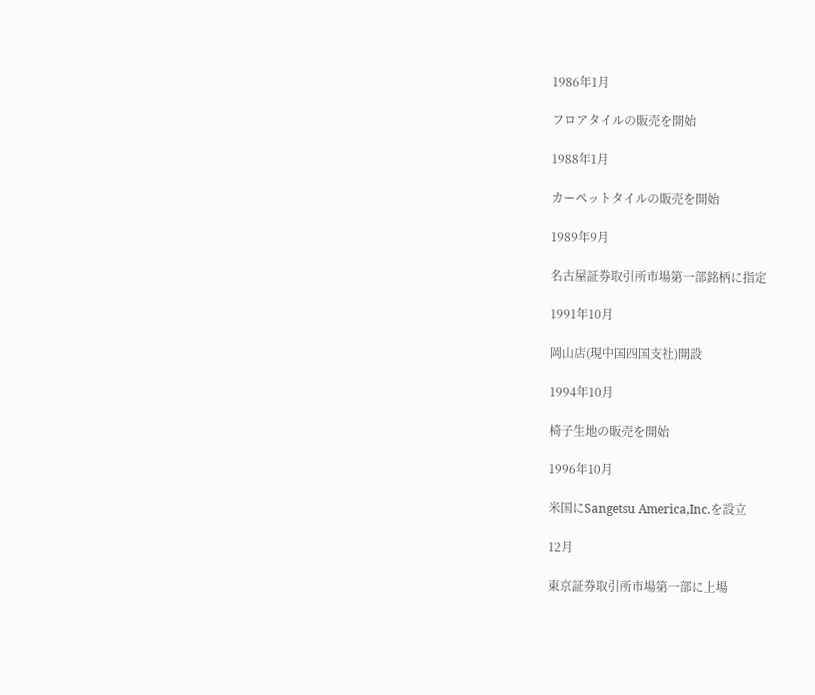1986年1月

フロアタイルの販売を開始

1988年1月

カーペットタイルの販売を開始

1989年9月

名古屋証券取引所市場第一部銘柄に指定

1991年10月

岡山店(現中国四国支社)開設

1994年10月

椅子生地の販売を開始

1996年10月

米国にSangetsu America,Inc.を設立

12月

東京証券取引所市場第一部に上場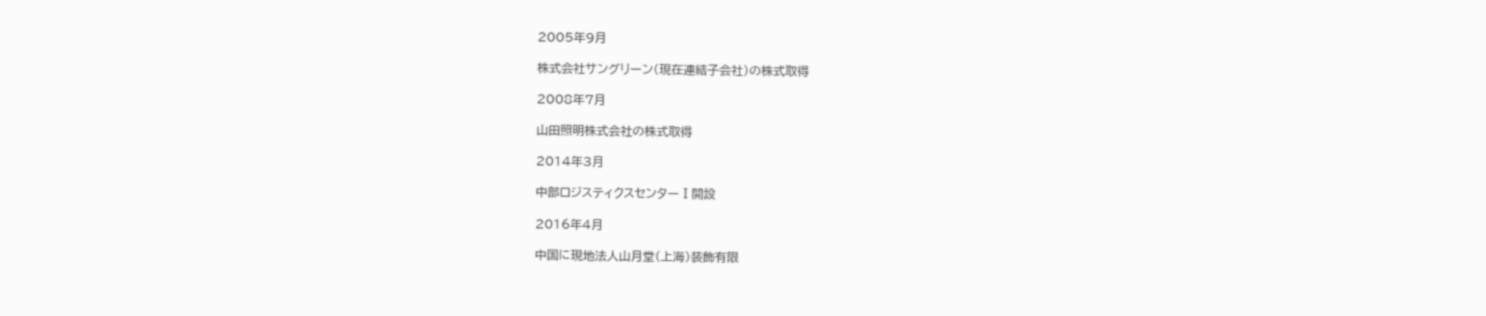2005年9月

株式会社サングリーン(現在連結子会社)の株式取得

2008年7月

山田照明株式会社の株式取得

2014年3月

中部ロジスティクスセンターⅠ開設

2016年4月

中国に現地法人山月堂(上海)装飾有限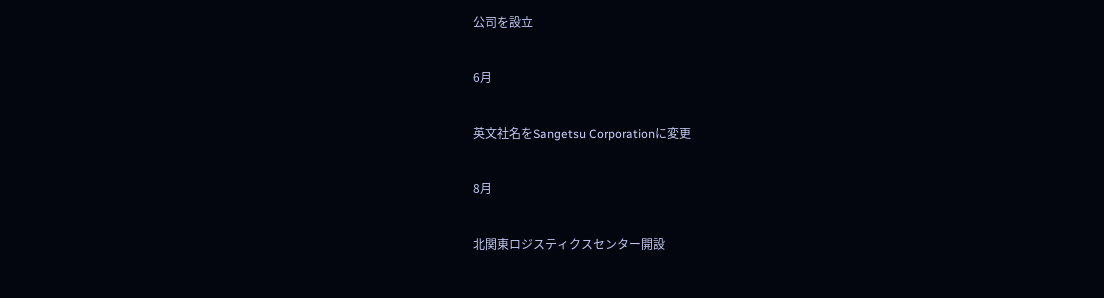公司を設立

6月

英文社名をSangetsu Corporationに変更

8月

北関東ロジスティクスセンター開設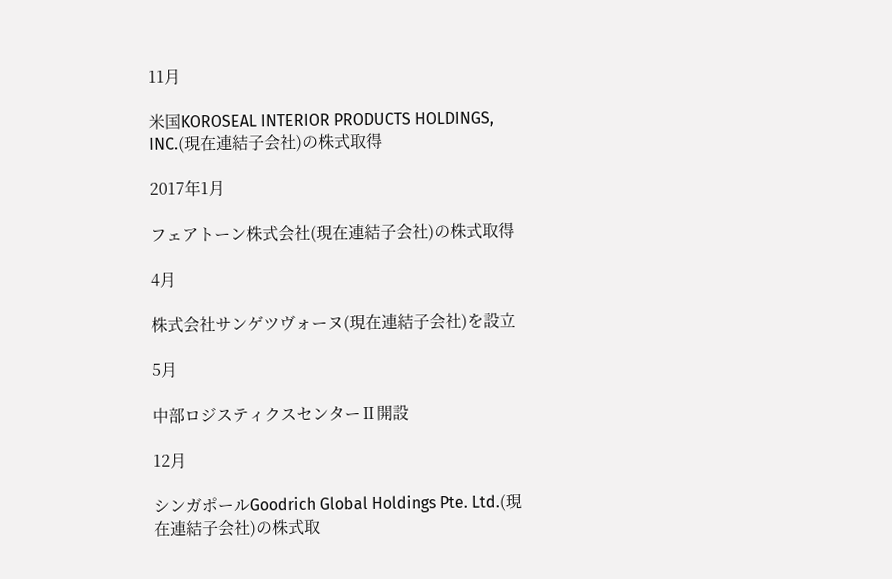11月

米国KOROSEAL INTERIOR PRODUCTS HOLDINGS, INC.(現在連結子会社)の株式取得

2017年1月

フェアトーン株式会社(現在連結子会社)の株式取得

4月

株式会社サンゲツヴォーヌ(現在連結子会社)を設立

5月

中部ロジスティクスセンターⅡ開設

12月

シンガポールGoodrich Global Holdings Pte. Ltd.(現在連結子会社)の株式取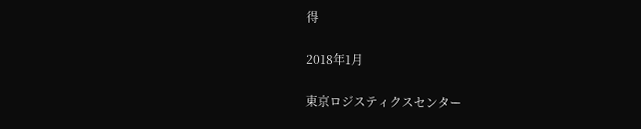得

2018年1月

東京ロジスティクスセンター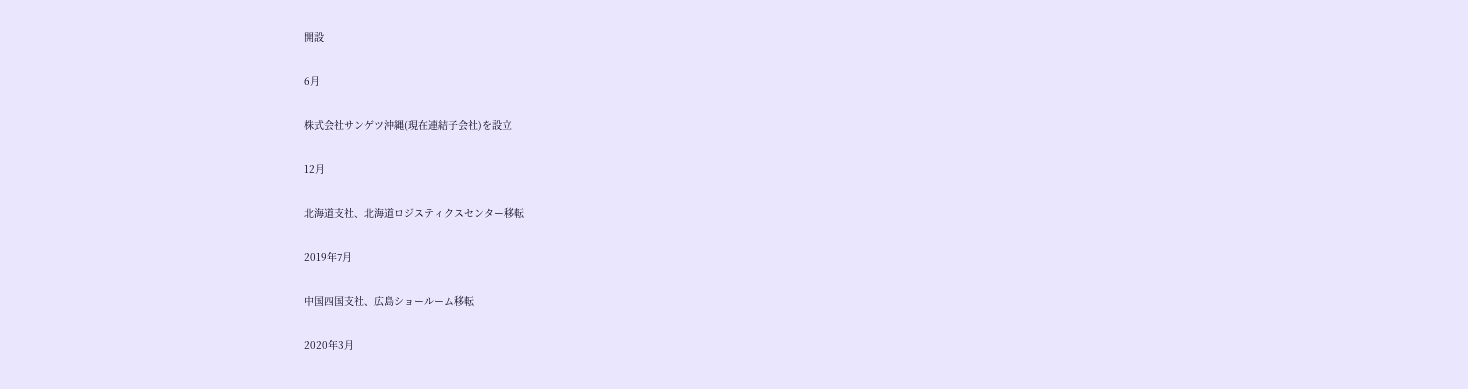開設

6月

株式会社サンゲツ沖縄(現在連結子会社)を設立

12月

北海道支社、北海道ロジスティクスセンター移転

2019年7月

中国四国支社、広島ショールーム移転

2020年3月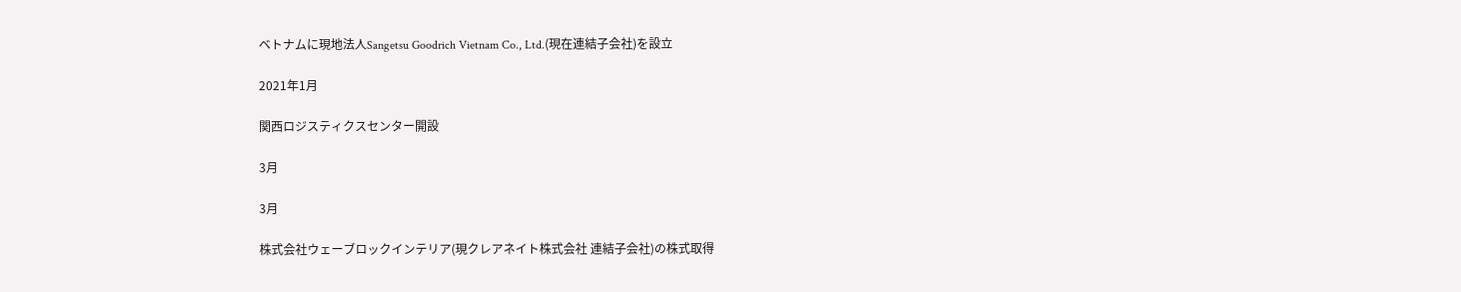ベトナムに現地法人Sangetsu Goodrich Vietnam Co., Ltd.(現在連結子会社)を設立

2021年1月

関西ロジスティクスセンター開設

3月

3月

株式会社ウェーブロックインテリア(現クレアネイト株式会社 連結子会社)の株式取得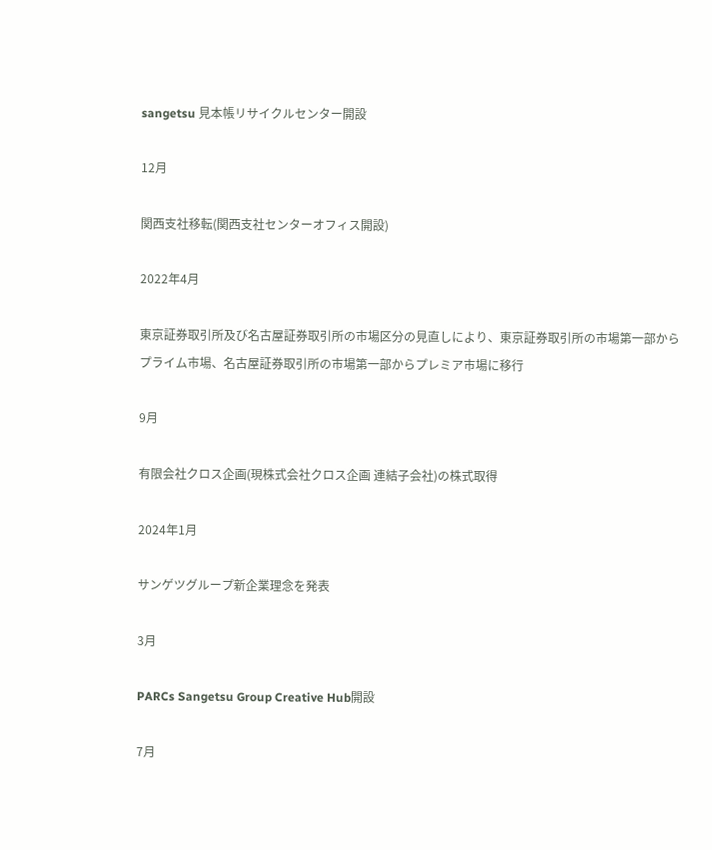sangetsu 見本帳リサイクルセンター開設

12月

関西支社移転(関西支社センターオフィス開設)

2022年4月

東京証券取引所及び名古屋証券取引所の市場区分の見直しにより、東京証券取引所の市場第一部からプライム市場、名古屋証券取引所の市場第一部からプレミア市場に移行

9月

有限会社クロス企画(現株式会社クロス企画 連結子会社)の株式取得

2024年1月

サンゲツグループ新企業理念を発表

3月

PARCs Sangetsu Group Creative Hub開設

7月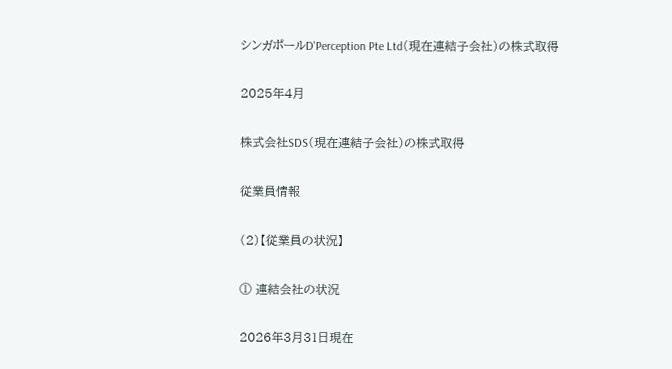シンガポールD'Perception Pte Ltd(現在連結子会社)の株式取得

2025年4月

株式会社SDS(現在連結子会社)の株式取得

従業員情報

(2)【従業員の状況】

① 連結会社の状況

2026年3月31日現在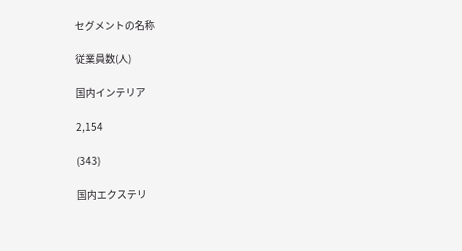セグメントの名称

従業員数(人)

国内インテリア

2,154

(343)

国内エクステリ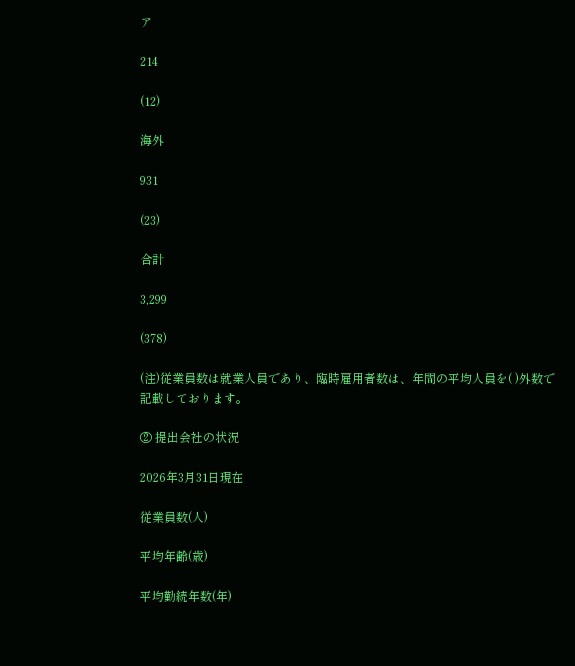ア

214

(12)

海外

931

(23)

合計

3,299

(378)

(注)従業員数は就業人員であり、臨時雇用者数は、年間の平均人員を( )外数で記載しております。

② 提出会社の状況

2026年3月31日現在

従業員数(人)

平均年齢(歳)

平均勤続年数(年)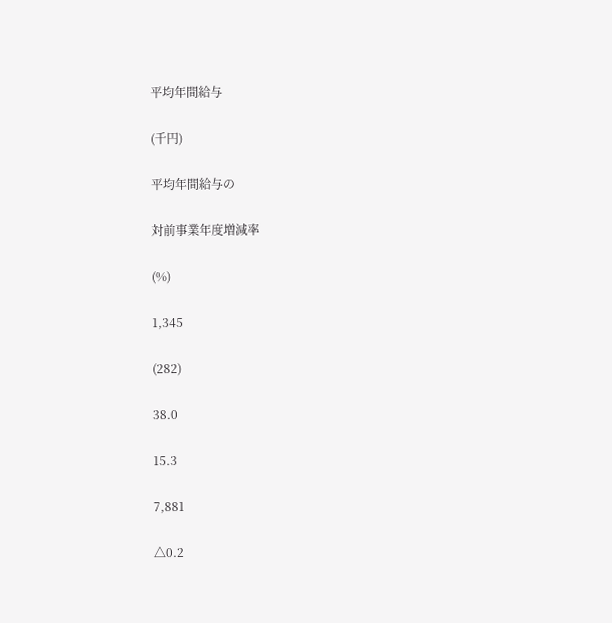平均年間給与

(千円)

平均年間給与の

対前事業年度増減率

(%)

1,345

(282)

38.0

15.3

7,881

△0.2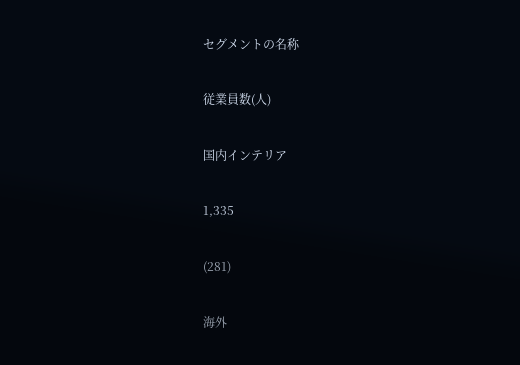セグメントの名称

従業員数(人)

国内インテリア

1,335

(281)

海外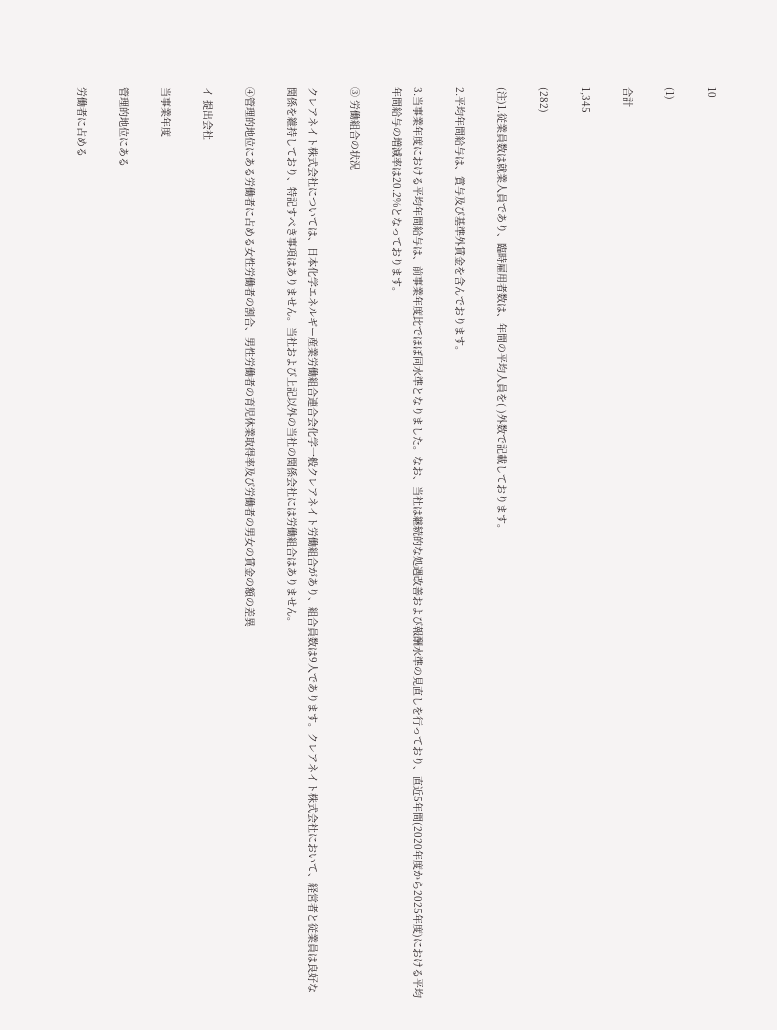10

(1)

合計

1,345

(282)

(注)1.従業員数は就業人員であり、臨時雇用者数は、年間の平均人員を( )外数で記載しております。

2.平均年間給与は、賞与及び基準外賃金を含んでおります。

3.当事業年度における平均年間給与は、前事業年度比でほぼ同水準となりました。なお、当社は継続的な処遇改善および報酬水準の見直しを行っており、直近5年間(2020年度から2025年度)における平均年間給与の増減率は20.2%となっております。

③ 労働組合の状況

クレアネイト株式会社については、日本化学エネルギー産業労働組合連合会化学一般クレアネイト労働組合があり、組合員数は9人であります。クレアネイト株式会社において、経営者と従業員は良好な関係を維持しており、特記すべき事項はありません。当社および上記以外の当社の関係会社には労働組合はありません。

④管理的地位にある労働者に占める女性労働者の割合、男性労働者の育児休業取得率及び労働者の男女の賃金の額の差異

イ 提出会社

当事業年度

管理的地位にある

労働者に占める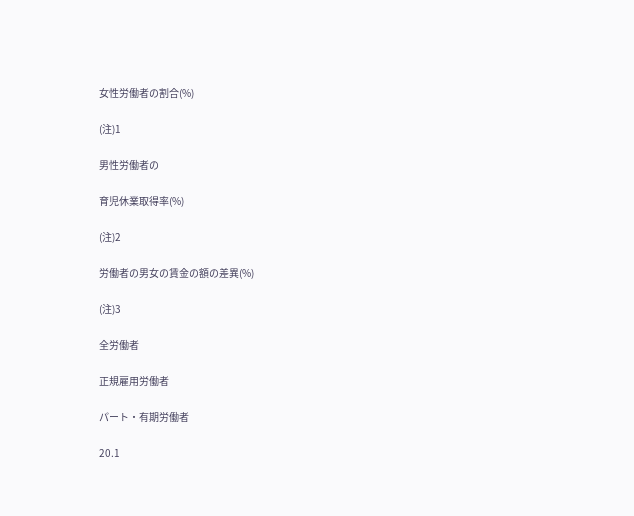女性労働者の割合(%)

(注)1

男性労働者の

育児休業取得率(%)

(注)2

労働者の男女の賃金の額の差異(%)

(注)3

全労働者

正規雇用労働者

パート・有期労働者

20.1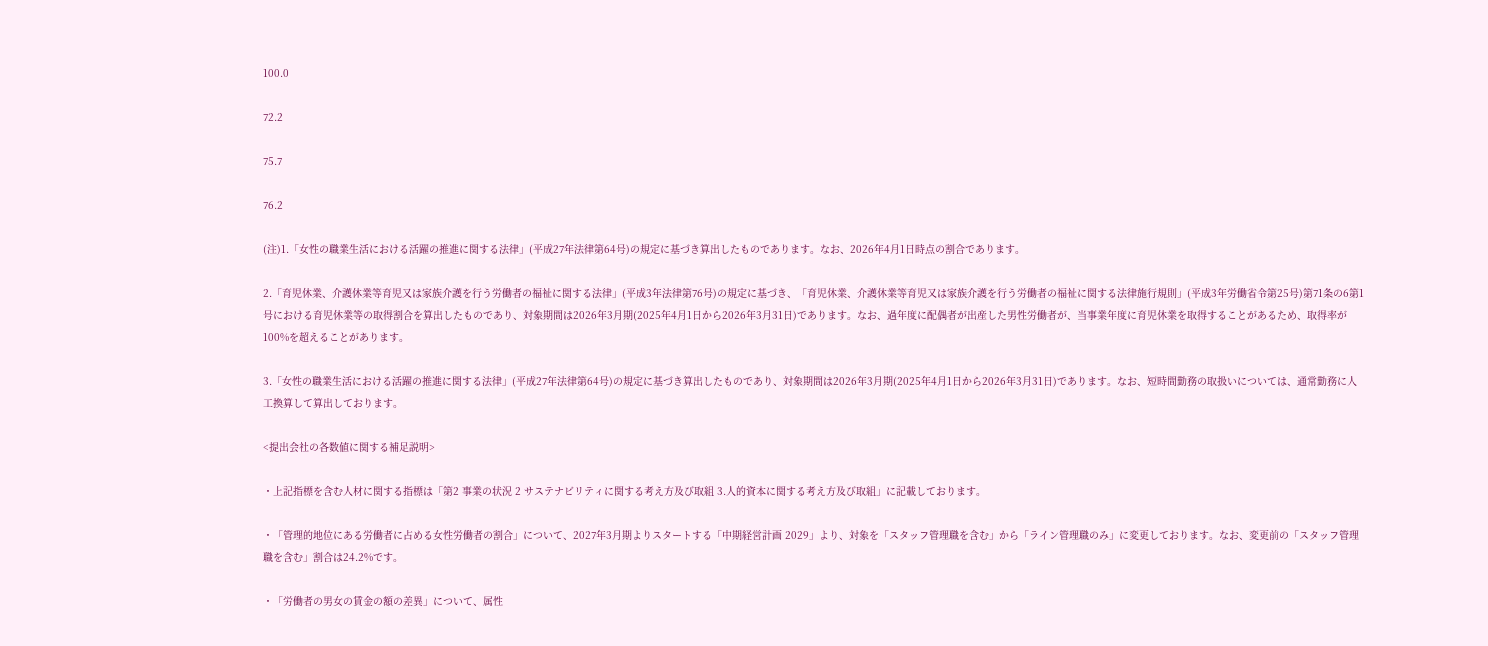100.0

72.2

75.7

76.2

(注)1.「女性の職業生活における活躍の推進に関する法律」(平成27年法律第64号)の規定に基づき算出したものであります。なお、2026年4月1日時点の割合であります。

2.「育児休業、介護休業等育児又は家族介護を行う労働者の福祉に関する法律」(平成3年法律第76号)の規定に基づき、「育児休業、介護休業等育児又は家族介護を行う労働者の福祉に関する法律施行規則」(平成3年労働省令第25号)第71条の6第1号における育児休業等の取得割合を算出したものであり、対象期間は2026年3月期(2025年4月1日から2026年3月31日)であります。なお、過年度に配偶者が出産した男性労働者が、当事業年度に育児休業を取得することがあるため、取得率が100%を超えることがあります。

3.「女性の職業生活における活躍の推進に関する法律」(平成27年法律第64号)の規定に基づき算出したものであり、対象期間は2026年3月期(2025年4月1日から2026年3月31日)であります。なお、短時間勤務の取扱いについては、通常勤務に人工換算して算出しております。

<提出会社の各数値に関する補足説明>

・上記指標を含む人材に関する指標は「第2 事業の状況 2 サステナビリティに関する考え方及び取組 3.人的資本に関する考え方及び取組」に記載しております。

・「管理的地位にある労働者に占める女性労働者の割合」について、2027年3月期よりスタートする「中期経営計画 2029」より、対象を「スタッフ管理職を含む」から「ライン管理職のみ」に変更しております。なお、変更前の「スタッフ管理職を含む」割合は24.2%です。

・「労働者の男女の賃金の額の差異」について、属性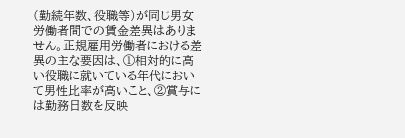(勤続年数、役職等)が同じ男女労働者間での賃金差異はありません。正規雇用労働者における差異の主な要因は、①相対的に高い役職に就いている年代において男性比率が高いこと、②賞与には勤務日数を反映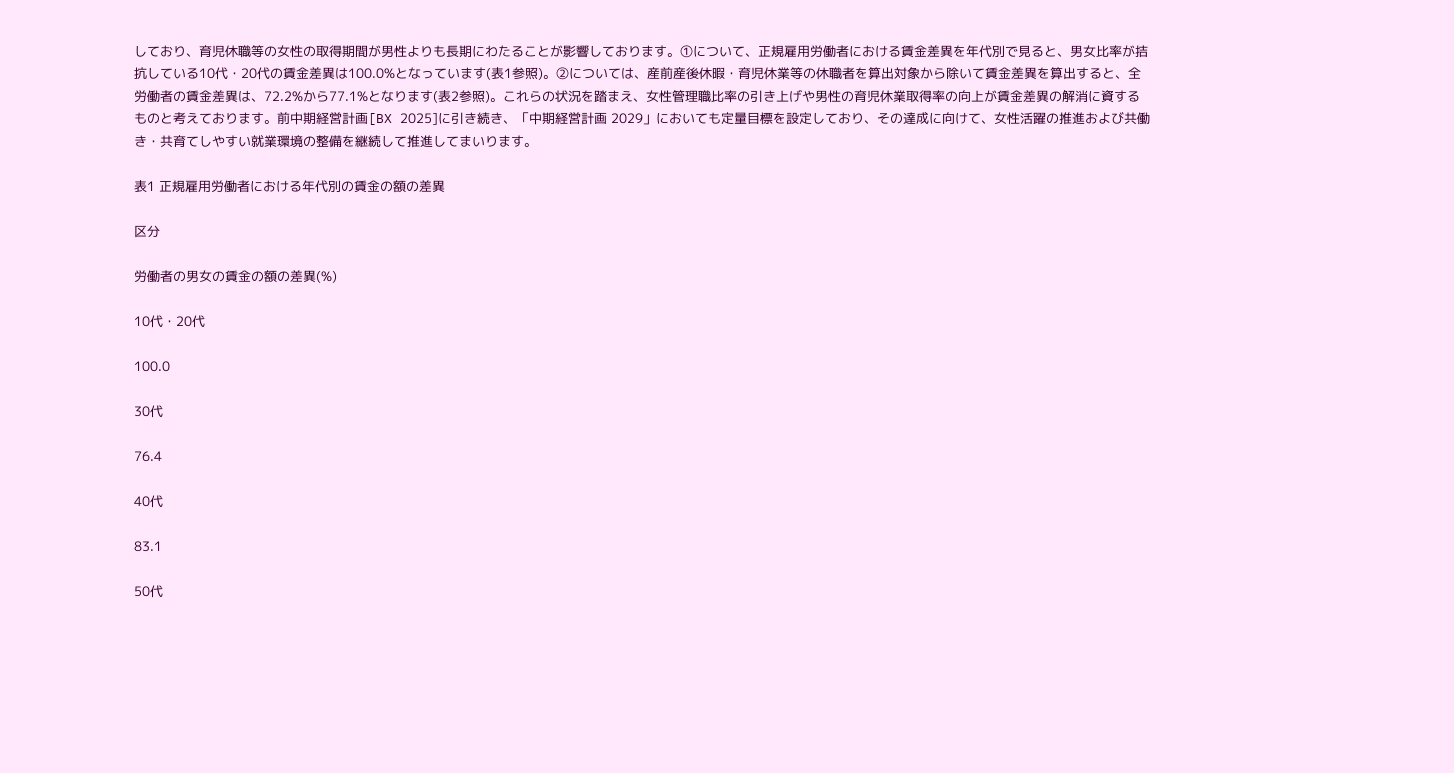しており、育児休職等の女性の取得期間が男性よりも長期にわたることが影響しております。①について、正規雇用労働者における賃金差異を年代別で見ると、男女比率が拮抗している10代・20代の賃金差異は100.0%となっています(表1参照)。②については、産前産後休暇・育児休業等の休職者を算出対象から除いて賃金差異を算出すると、全労働者の賃金差異は、72.2%から77.1%となります(表2参照)。これらの状況を踏まえ、女性管理職比率の引き上げや男性の育児休業取得率の向上が賃金差異の解消に資するものと考えております。前中期経営計画[BX 2025]に引き続き、「中期経営計画 2029」においても定量目標を設定しており、その達成に向けて、女性活躍の推進および共働き・共育てしやすい就業環境の整備を継続して推進してまいります。

表1 正規雇用労働者における年代別の賃金の額の差異

区分

労働者の男女の賃金の額の差異(%)

10代・20代

100.0

30代

76.4

40代

83.1

50代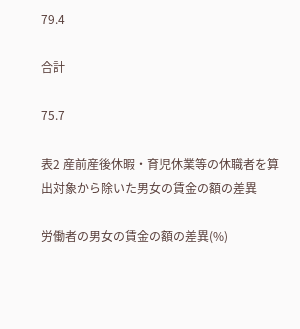79.4

合計

75.7

表2 産前産後休暇・育児休業等の休職者を算出対象から除いた男女の賃金の額の差異

労働者の男女の賃金の額の差異(%)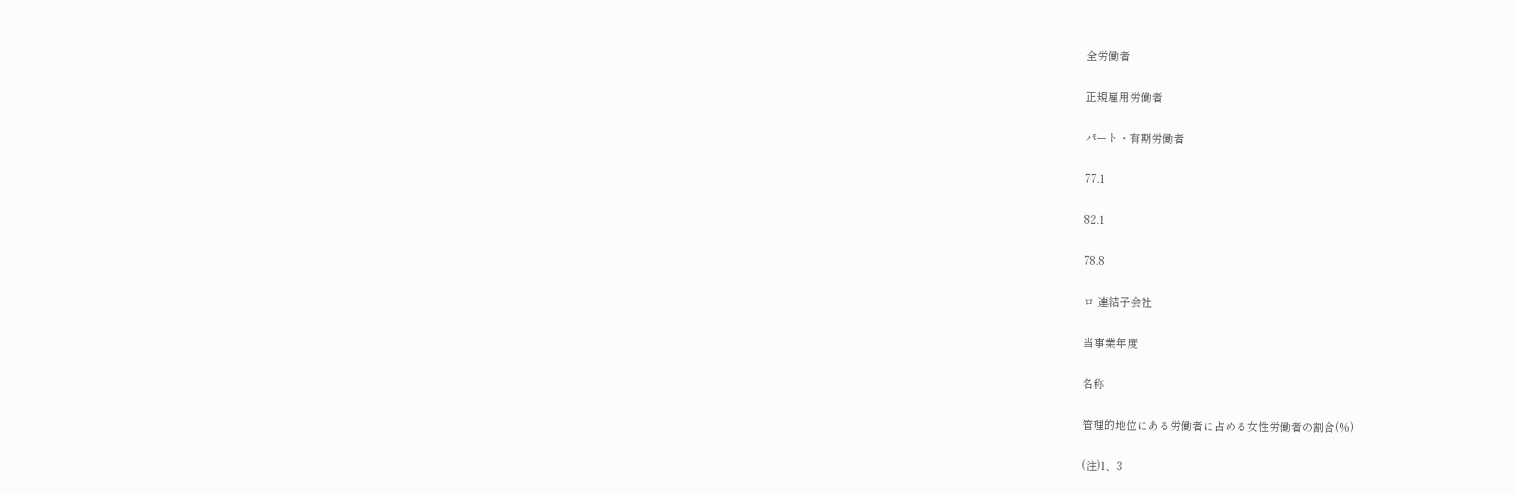全労働者

正規雇用労働者

パート・有期労働者

77.1

82.1

78.8

ロ 連結子会社

当事業年度

名称

管理的地位にある労働者に占める女性労働者の割合(%)

(注)1、3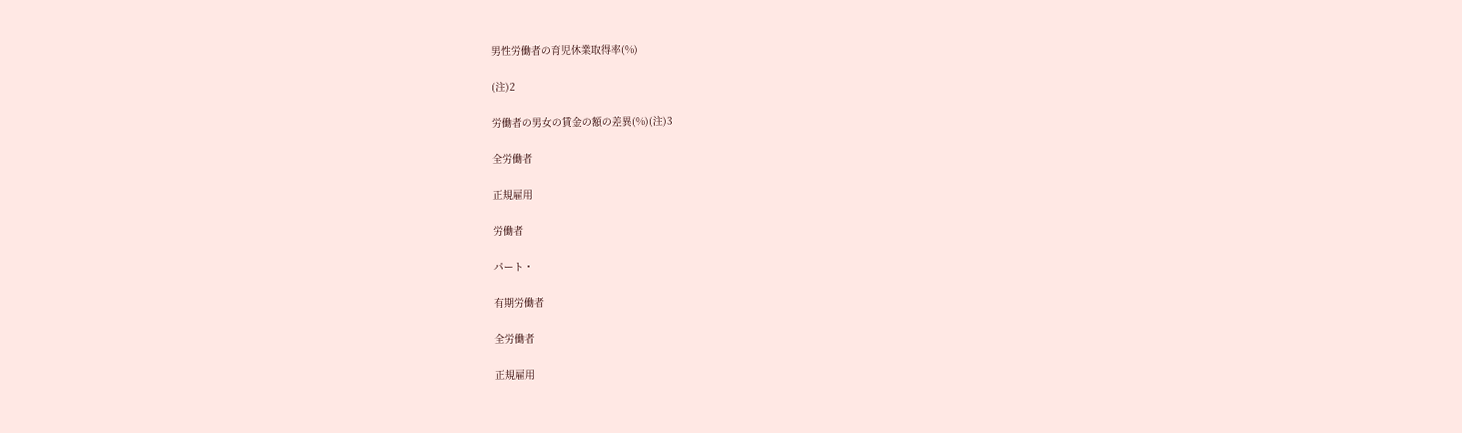男性労働者の育児休業取得率(%)

(注)2

労働者の男女の賃金の額の差異(%)(注)3

全労働者

正規雇用

労働者

パート・

有期労働者

全労働者

正規雇用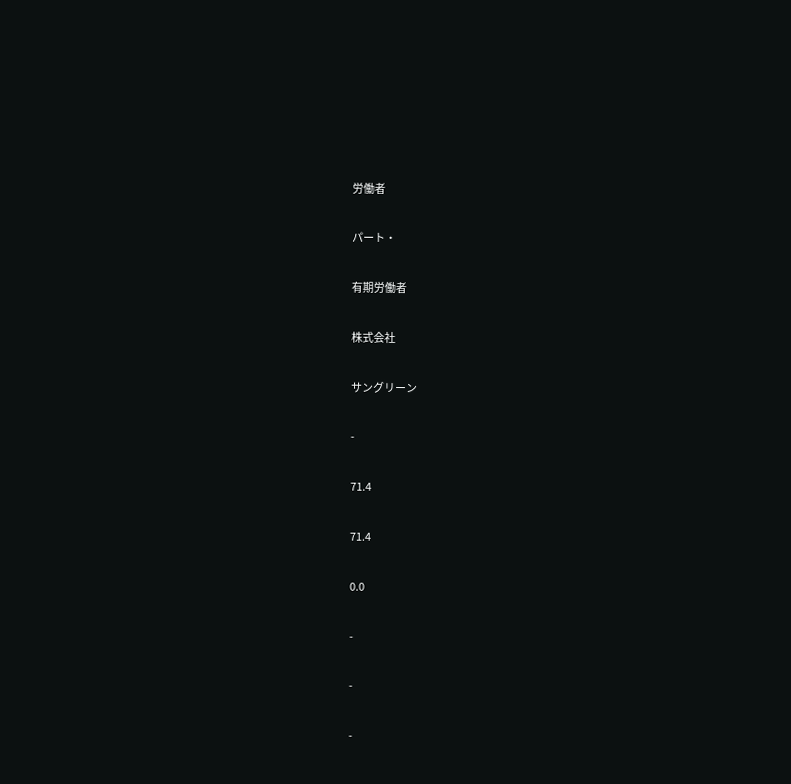労働者

パート・

有期労働者

株式会社

サングリーン

-

71.4

71.4

0.0

-

-

-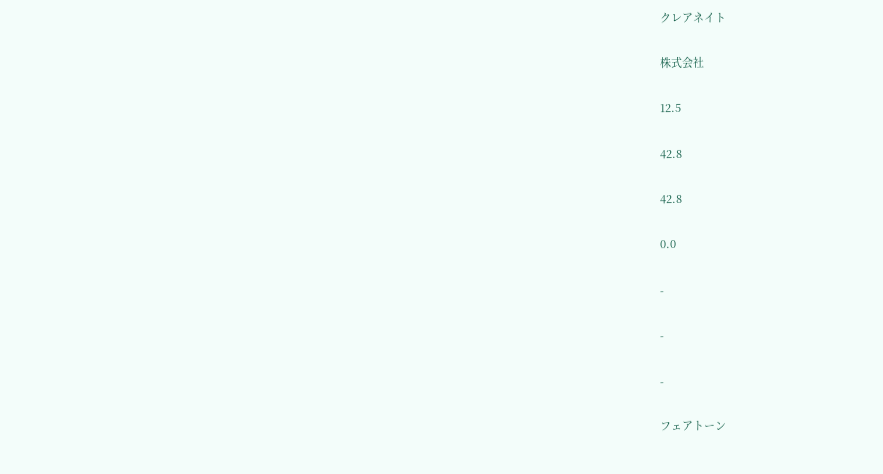クレアネイト

株式会社

12.5

42.8

42.8

0.0

-

-

-

フェアトーン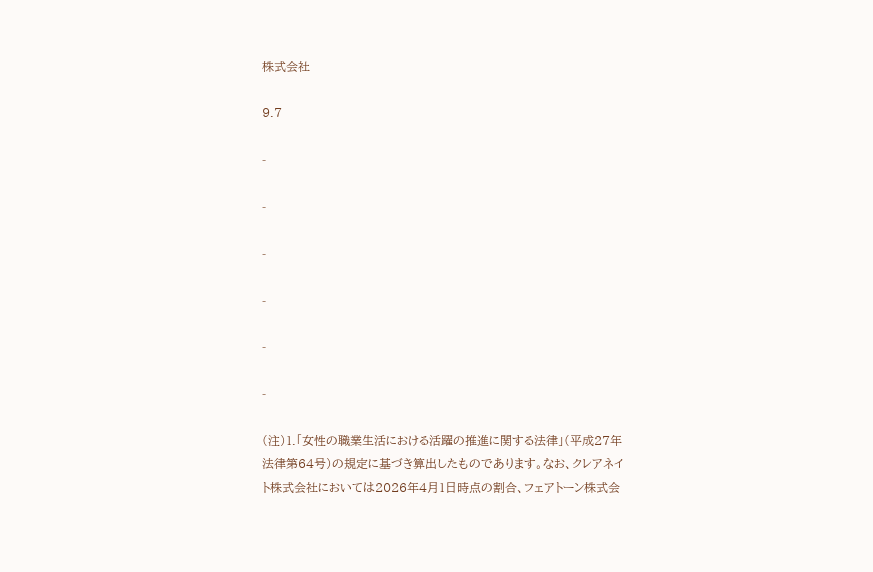株式会社

9.7

-

-

-

-

-

-

(注)1.「女性の職業生活における活躍の推進に関する法律」(平成27年法律第64号)の規定に基づき算出したものであります。なお、クレアネイト株式会社においては2026年4月1日時点の割合、フェアトーン株式会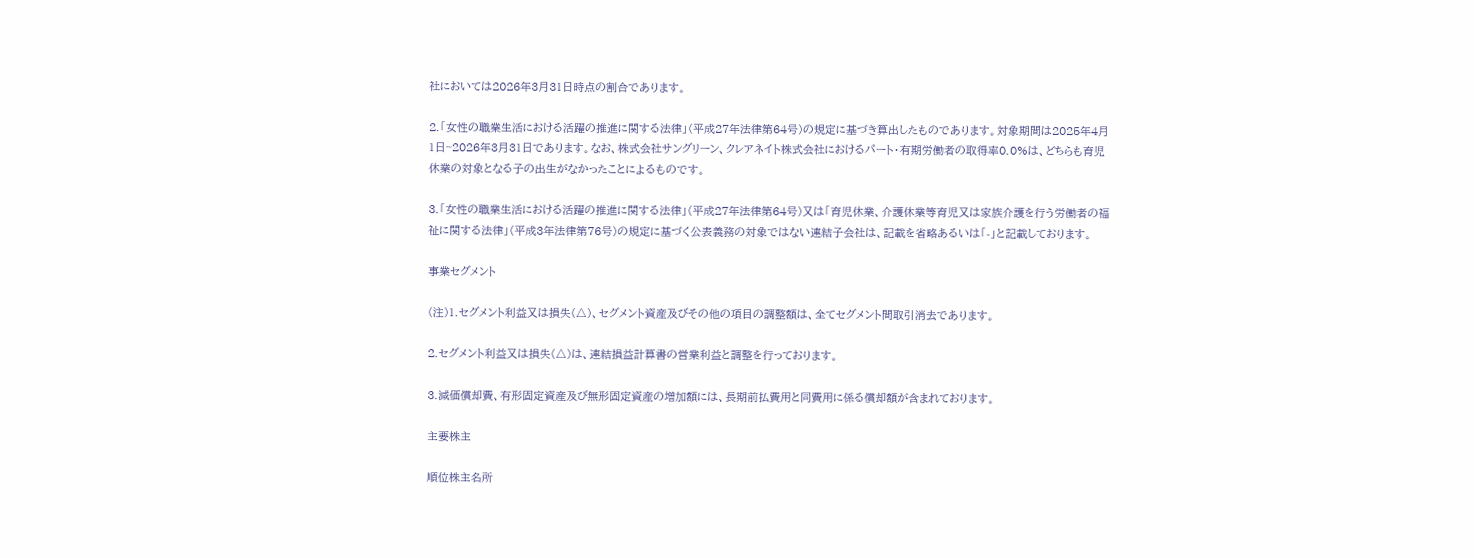社においては2026年3月31日時点の割合であります。

2.「女性の職業生活における活躍の推進に関する法律」(平成27年法律第64号)の規定に基づき算出したものであります。対象期間は2025年4月1日~2026年3月31日であります。なお、株式会社サングリーン、クレアネイト株式会社におけるパート・有期労働者の取得率0.0%は、どちらも育児休業の対象となる子の出生がなかったことによるものです。

3.「女性の職業生活における活躍の推進に関する法律」(平成27年法律第64号)又は「育児休業、介護休業等育児又は家族介護を行う労働者の福祉に関する法律」(平成3年法律第76号)の規定に基づく公表義務の対象ではない連結子会社は、記載を省略あるいは「-」と記載しております。

事業セグメント

(注)1.セグメント利益又は損失(△)、セグメント資産及びその他の項目の調整額は、全てセグメント間取引消去であります。

2.セグメント利益又は損失(△)は、連結損益計算書の営業利益と調整を行っております。

3.減価償却費、有形固定資産及び無形固定資産の増加額には、長期前払費用と同費用に係る償却額が含まれております。

主要株主

順位株主名所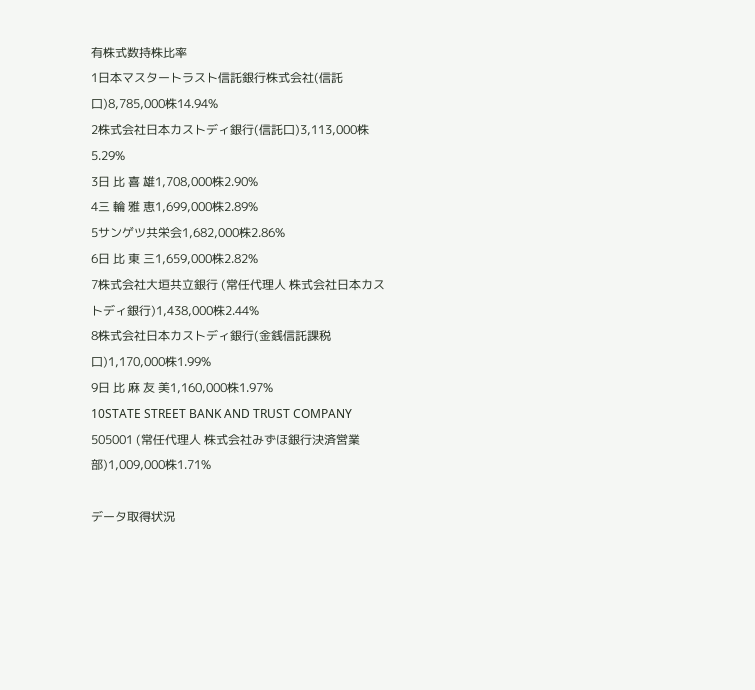有株式数持株比率
1日本マスタートラスト信託銀行株式会社(信託口)8,785,000株14.94%
2株式会社日本カストディ銀行(信託口)3,113,000株5.29%
3日 比 喜 雄1,708,000株2.90%
4三 輪 雅 恵1,699,000株2.89%
5サンゲツ共栄会1,682,000株2.86%
6日 比 東 三1,659,000株2.82%
7株式会社大垣共立銀行 (常任代理人 株式会社日本カストディ銀行)1,438,000株2.44%
8株式会社日本カストディ銀行(金銭信託課税口)1,170,000株1.99%
9日 比 麻 友 美1,160,000株1.97%
10STATE STREET BANK AND TRUST COMPANY 505001 (常任代理人 株式会社みずほ銀行決済営業部)1,009,000株1.71%

データ取得状況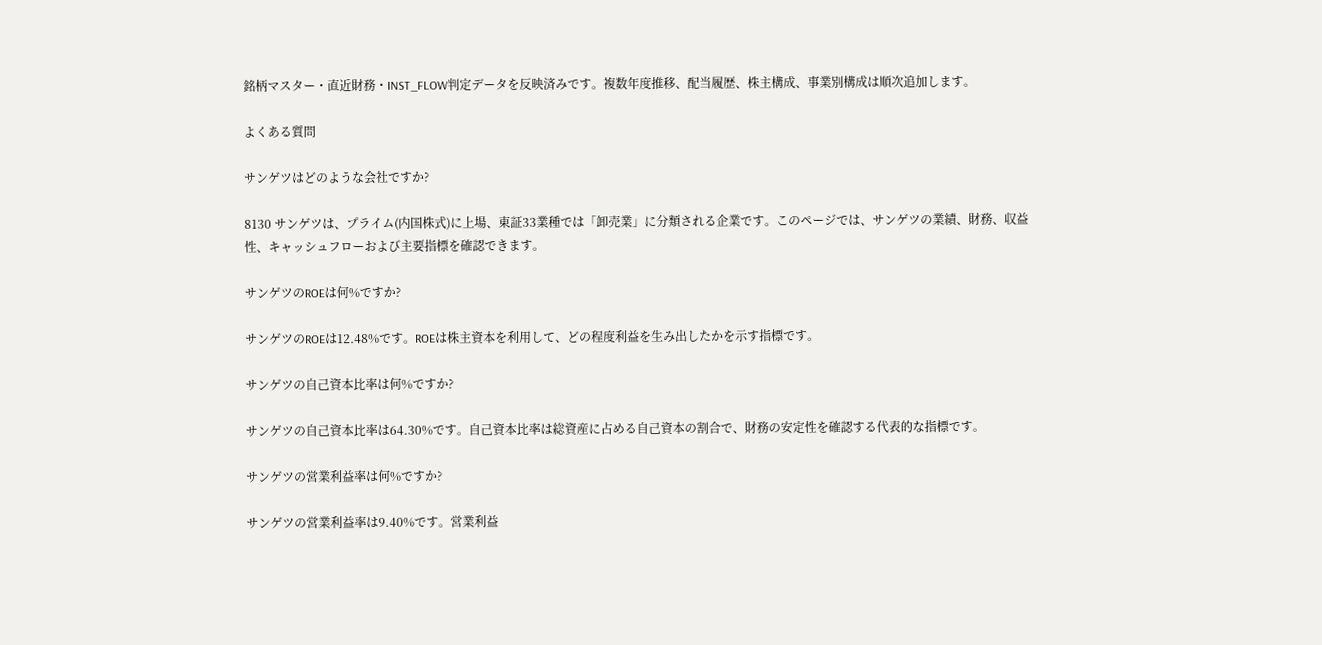銘柄マスター・直近財務・INST_FLOW判定データを反映済みです。複数年度推移、配当履歴、株主構成、事業別構成は順次追加します。

よくある質問

サンゲツはどのような会社ですか?

8130 サンゲツは、プライム(内国株式)に上場、東証33業種では「卸売業」に分類される企業です。このページでは、サンゲツの業績、財務、収益性、キャッシュフローおよび主要指標を確認できます。

サンゲツのROEは何%ですか?

サンゲツのROEは12.48%です。ROEは株主資本を利用して、どの程度利益を生み出したかを示す指標です。

サンゲツの自己資本比率は何%ですか?

サンゲツの自己資本比率は64.30%です。自己資本比率は総資産に占める自己資本の割合で、財務の安定性を確認する代表的な指標です。

サンゲツの営業利益率は何%ですか?

サンゲツの営業利益率は9.40%です。営業利益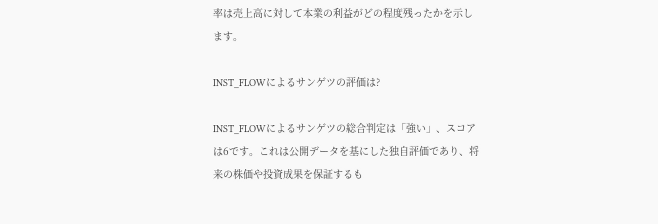率は売上高に対して本業の利益がどの程度残ったかを示します。

INST_FLOWによるサンゲツの評価は?

INST_FLOWによるサンゲツの総合判定は「強い」、スコアは6です。これは公開データを基にした独自評価であり、将来の株価や投資成果を保証するも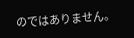のではありません。